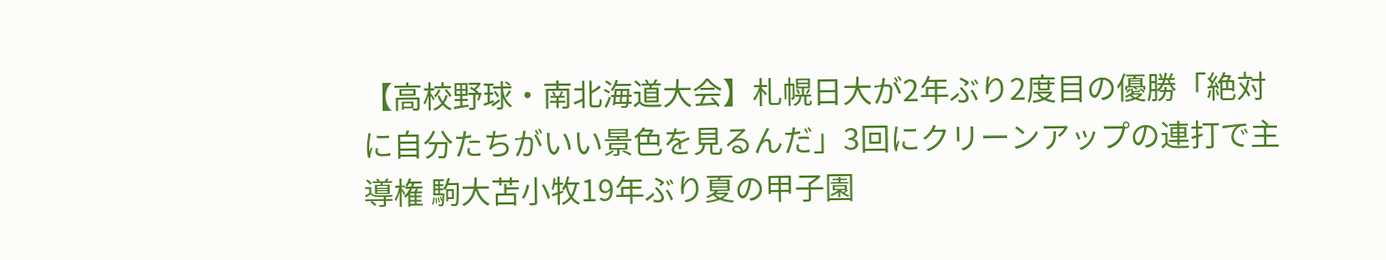【高校野球・南北海道大会】札幌日大が2年ぶり2度目の優勝「絶対に自分たちがいい景色を見るんだ」3回にクリーンアップの連打で主導権 駒大苫小牧19年ぶり夏の甲子園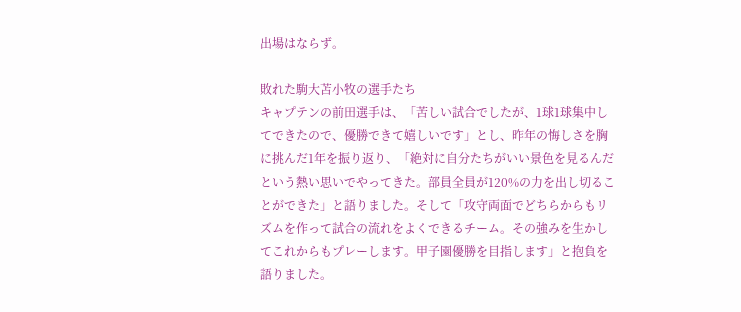出場はならず。

敗れた駒大苫小牧の選手たち
キャプテンの前田選手は、「苦しい試合でしたが、1球1球集中してできたので、優勝できて嬉しいです」とし、昨年の悔しさを胸に挑んだ1年を振り返り、「絶対に自分たちがいい景色を見るんだという熱い思いでやってきた。部員全員が120%の力を出し切ることができた」と語りました。そして「攻守両面でどちらからもリズムを作って試合の流れをよくできるチーム。その強みを生かしてこれからもプレーします。甲子園優勝を目指します」と抱負を語りました。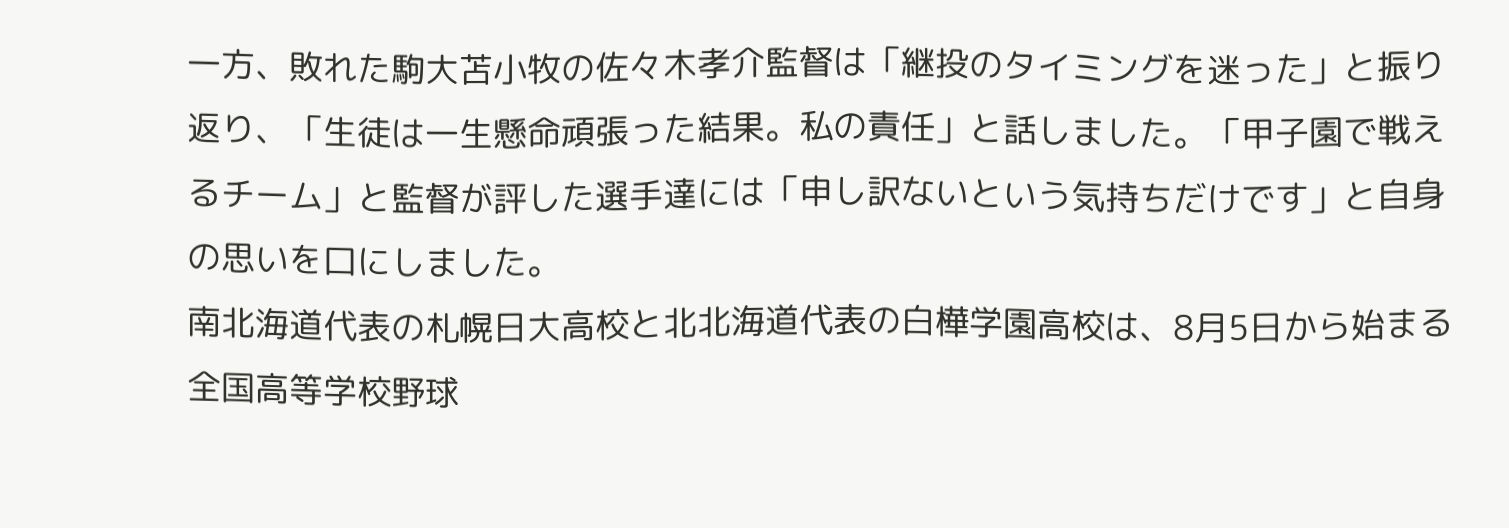一方、敗れた駒大苫小牧の佐々木孝介監督は「継投のタイミングを迷った」と振り返り、「生徒は一生懸命頑張った結果。私の責任」と話しました。「甲子園で戦えるチーム」と監督が評した選手達には「申し訳ないという気持ちだけです」と自身の思いを口にしました。
南北海道代表の札幌日大高校と北北海道代表の白樺学園高校は、8月5日から始まる全国高等学校野球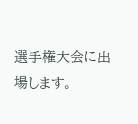選手権大会に出場します。